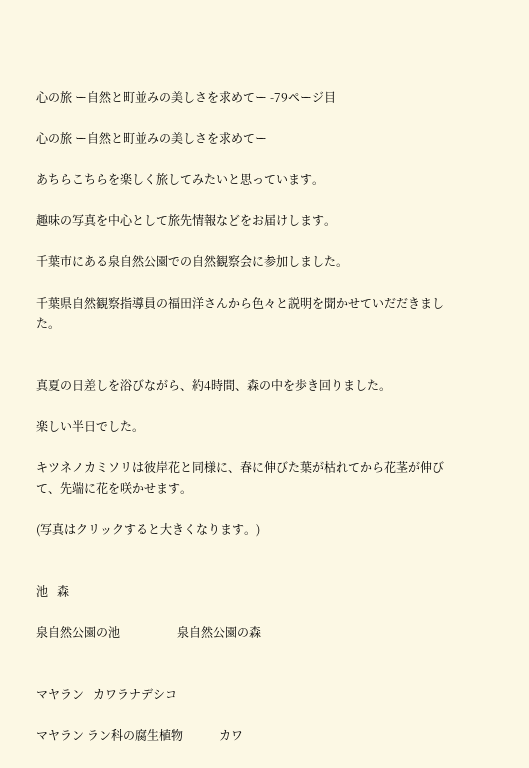心の旅 ー自然と町並みの美しさを求めてー -79ページ目

心の旅 ー自然と町並みの美しさを求めてー

あちらこちらを楽しく旅してみたいと思っています。

趣味の写真を中心として旅先情報などをお届けします。

千葉市にある泉自然公園での自然観察会に参加しました。

千葉県自然観察指導員の福田洋さんから色々と説明を聞かせていだだきました。


真夏の日差しを浴びながら、約4時間、森の中を歩き回りました。

楽しい半日でした。

キツネノカミソリは彼岸花と同様に、春に伸びた葉が枯れてから花茎が伸びて、先端に花を咲かせます。

(写真はクリックすると大きくなります。)


池   森

泉自然公園の池                   泉自然公園の森


マヤラン   カワラナデシコ

マヤラン ラン科の腐生植物            カワ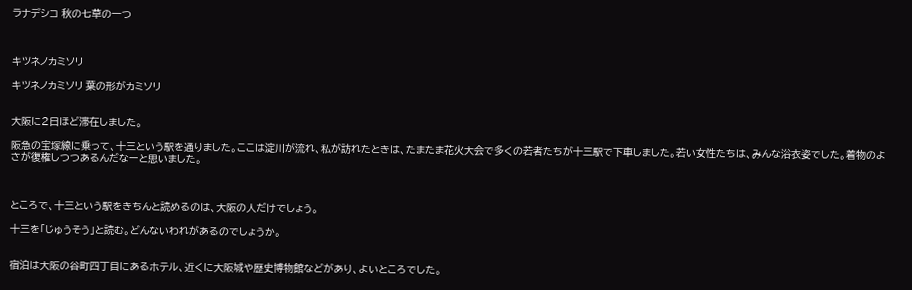ラナデシコ 秋の七草の一つ



キツネノカミソリ

キツネノカミソリ 葉の形がカミソリ


大阪に2日ほど滞在しました。

阪急の宝塚線に乗って、十三という駅を通りました。ここは淀川が流れ、私が訪れたときは、たまたま花火大会で多くの若者たちが十三駅で下車しました。若い女性たちは、みんな浴衣姿でした。着物のよさが復権しつつあるんだなーと思いました。



ところで、十三という駅をきちんと読めるのは、大阪の人だけでしょう。

十三を「じゅうそう」と読む。どんないわれがあるのでしょうか。


宿泊は大阪の谷町四丁目にあるホテル、近くに大阪城や歴史博物館などがあり、よいところでした。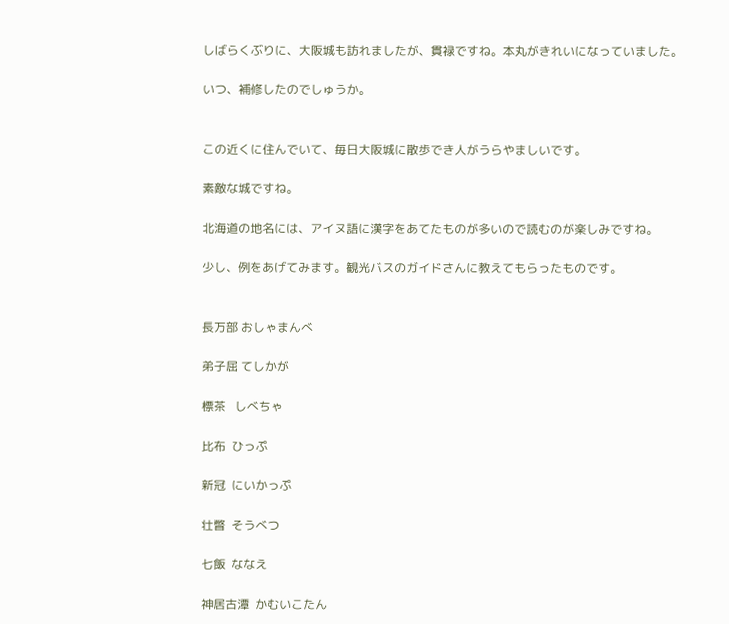しばらくぶりに、大阪城も訪れましたが、貫禄ですね。本丸がきれいになっていました。

いつ、補修したのでしゅうか。


この近くに住んでいて、毎日大阪城に散歩でき人がうらやましいです。

素敵な城ですね。

北海道の地名には、アイヌ語に漢字をあてたものが多いので読むのが楽しみですね。

少し、例をあげてみます。観光バスのガイドさんに教えてもらったものです。


長万部 おしゃまんべ

弟子屈 てしかが

標茶   しべちゃ

比布  ひっぷ

新冠  にいかっぷ

壮瞥  そうべつ

七飯  ななえ

神居古潭  かむいこたん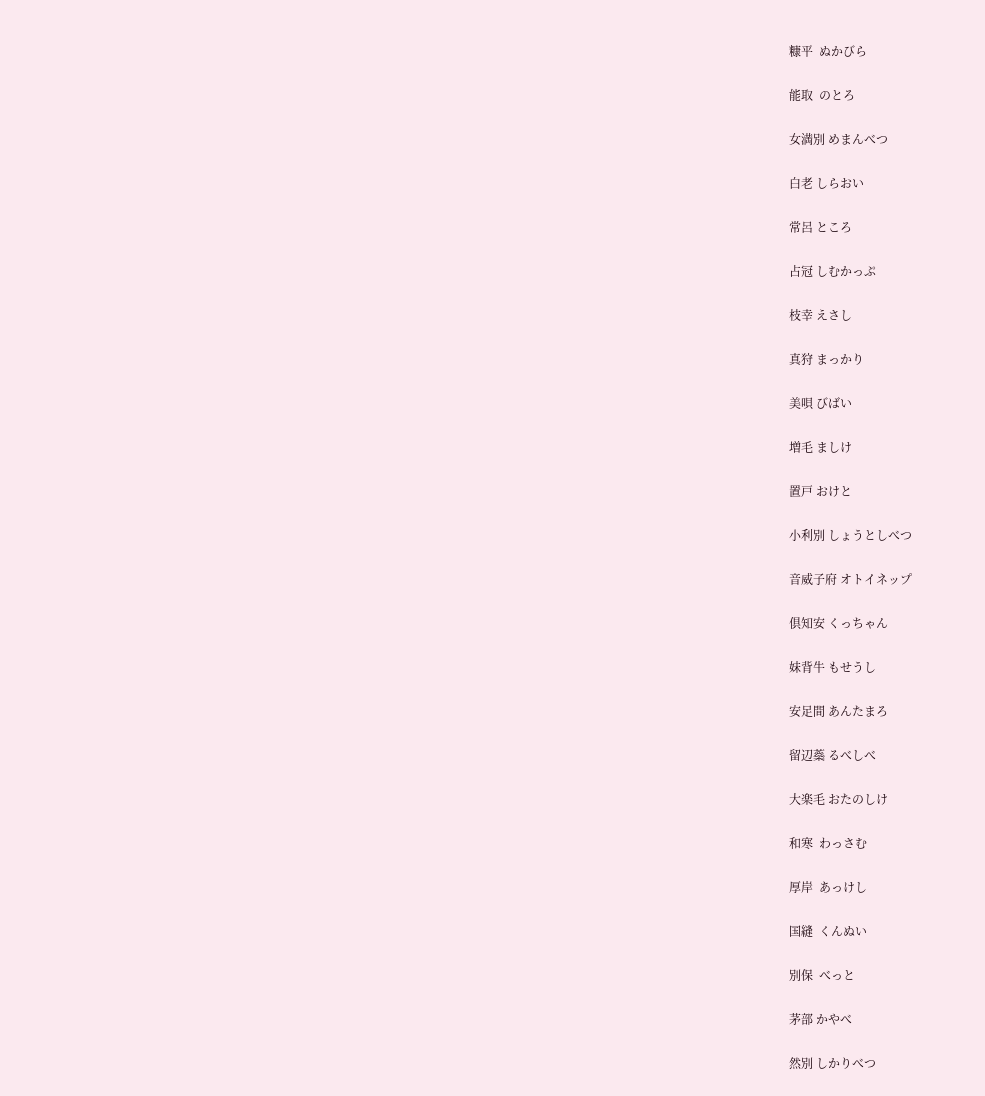糠平  ぬかびら

能取  のとろ

女満別 めまんべつ

白老 しらおい

常呂 ところ

占冠 しむかっぷ

枝幸 えさし

真狩 まっかり

美唄 びばい

増毛 ましけ

置戸 おけと

小利別 しょうとしべつ

音威子府 オトイネップ

倶知安 くっちゃん

妹背牛 もせうし

安足間 あんたまろ

留辺蘂 るべしべ

大楽毛 おたのしけ

和寒  わっさむ

厚岸  あっけし

国縫  くんぬい

別保  べっと

茅部 かやべ

然別 しかりべつ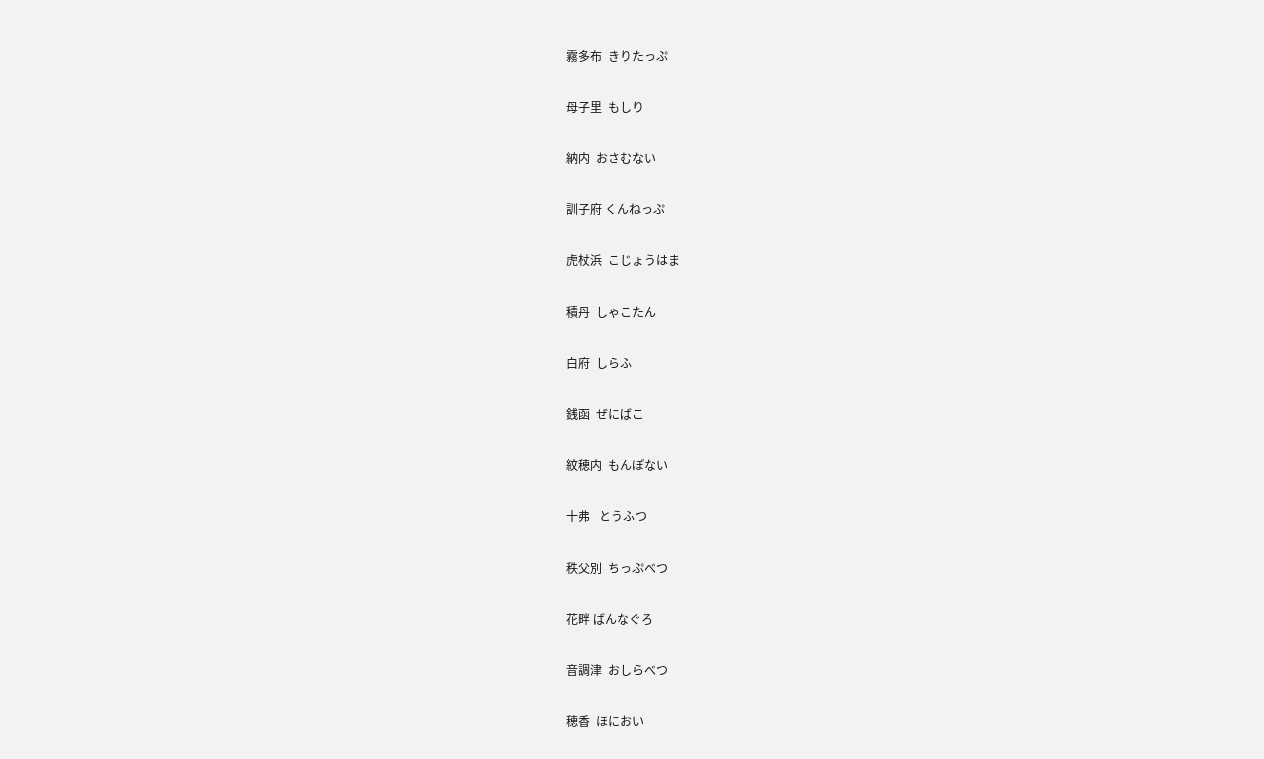霧多布  きりたっぷ

母子里  もしり

納内  おさむない

訓子府 くんねっぷ

虎杖浜  こじょうはま

積丹  しゃこたん

白府  しらふ

銭函  ぜにばこ

紋穂内  もんぽない

十弗   とうふつ

秩父別  ちっぷべつ

花畔 ばんなぐろ

音調津  おしらべつ

穂香  ほにおい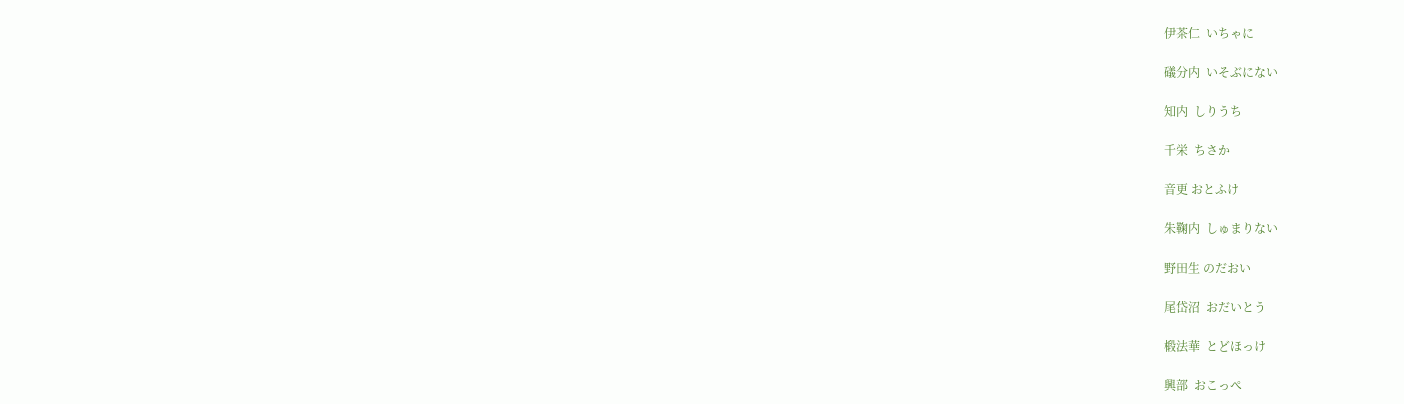伊茶仁  いちゃに

礒分内  いそぶにない

知内  しりうち

千栄  ちさか

音更 おとふけ

朱鞠内  しゅまりない

野田生 のだおい

尾岱沼  おだいとう

椴法華  とどほっけ

興部  おこっぺ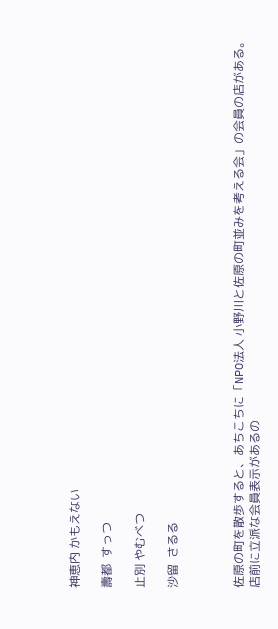神恵内 かもえない

壽都  すっつ

止別 やむべつ

沙留  さるる



佐原の町を散歩すると、あちこちに「NPO法人 小野川と佐原の町並みを考える会」の会員の店がある。店前に立派な会員表示があるの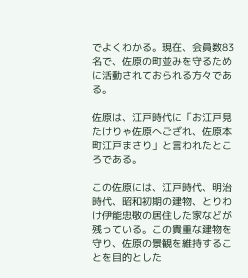でよくわかる。現在、会員数83名で、佐原の町並みを守るために活動されておられる方々である。

佐原は、江戸時代に「お江戸見たけりゃ佐原へござれ、佐原本町江戸まさり」と言われたところである。

この佐原には、江戸時代、明治時代、昭和初期の建物、とりわけ伊能忠敬の居住した家などが残っている。この貴重な建物を守り、佐原の景観を維持することを目的とした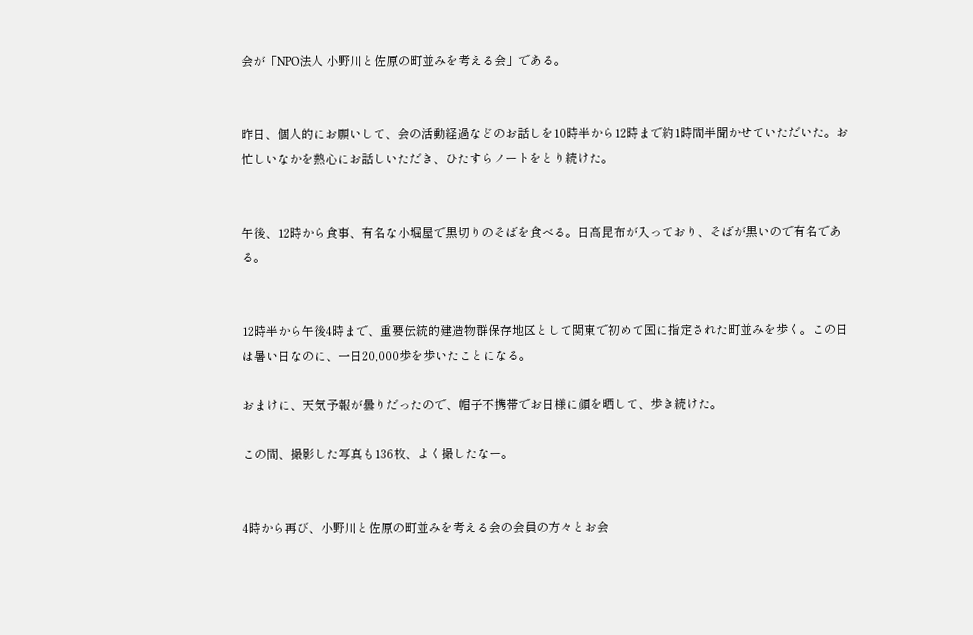会が「NPO法人 小野川と佐原の町並みを考える会」である。


昨日、個人的にお願いして、会の活動経過などのお話しを10時半から12時まで約1時間半聞かせていただいた。お忙しいなかを熱心にお話しいただき、ひたすらノートをとり続けた。


午後、12時から食事、有名な小堀屋で黒切りのそばを食べる。日高昆布が入っており、そばが黒いので有名である。


12時半から午後4時まで、重要伝統的建造物群保存地区として関東で初めて国に指定された町並みを歩く。この日は暑い日なのに、一日20,000歩を歩いたことになる。

おまけに、天気予報が曇りだったので、帽子不携帯でお日様に顔を晒して、歩き続けた。

この間、撮影した写真も136枚、よく撮したなー。


4時から再び、小野川と佐原の町並みを考える会の会員の方々とお会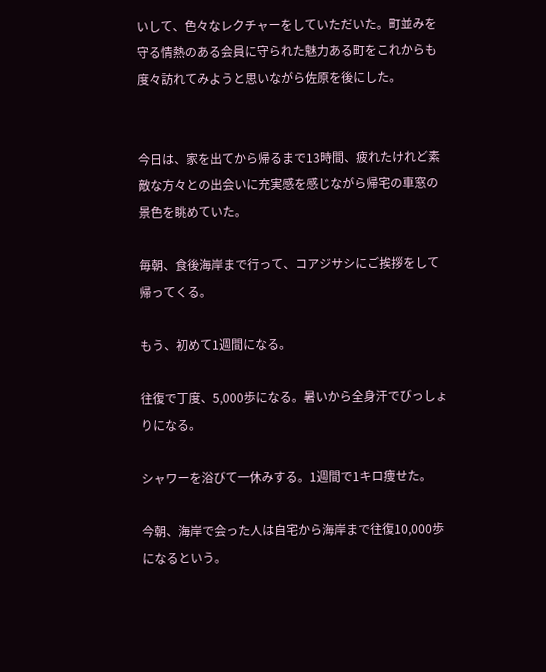いして、色々なレクチャーをしていただいた。町並みを守る情熱のある会員に守られた魅力ある町をこれからも度々訪れてみようと思いながら佐原を後にした。


今日は、家を出てから帰るまで13時間、疲れたけれど素敵な方々との出会いに充実感を感じながら帰宅の車窓の景色を眺めていた。

毎朝、食後海岸まで行って、コアジサシにご挨拶をして帰ってくる。

もう、初めて1週間になる。

往復で丁度、5,000歩になる。暑いから全身汗でびっしょりになる。

シャワーを浴びて一休みする。1週間で1キロ痩せた。

今朝、海岸で会った人は自宅から海岸まで往復10,000歩になるという。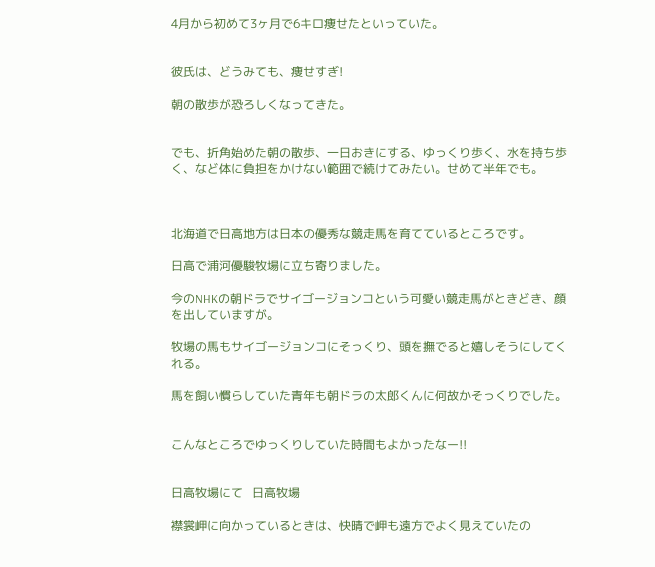4月から初めて3ヶ月で6キロ痩せたといっていた。


彼氏は、どうみても、痩せすぎ!

朝の散歩が恐ろしくなってきた。


でも、折角始めた朝の散歩、一日おきにする、ゆっくり歩く、水を持ち歩く、など体に負担をかけない範囲で続けてみたい。せめて半年でも。



北海道で日高地方は日本の優秀な競走馬を育てているところです。

日高で浦河優駿牧場に立ち寄りました。

今のNHKの朝ドラでサイゴージョンコという可愛い競走馬がときどき、顔を出していますが。

牧場の馬もサイゴージョンコにそっくり、頭を撫でると嬉しそうにしてくれる。

馬を飼い慣らしていた青年も朝ドラの太郎くんに何故かそっくりでした。


こんなところでゆっくりしていた時間もよかったなー!!


日高牧場にて   日高牧場

襟裳岬に向かっているときは、快晴で岬も遠方でよく見えていたの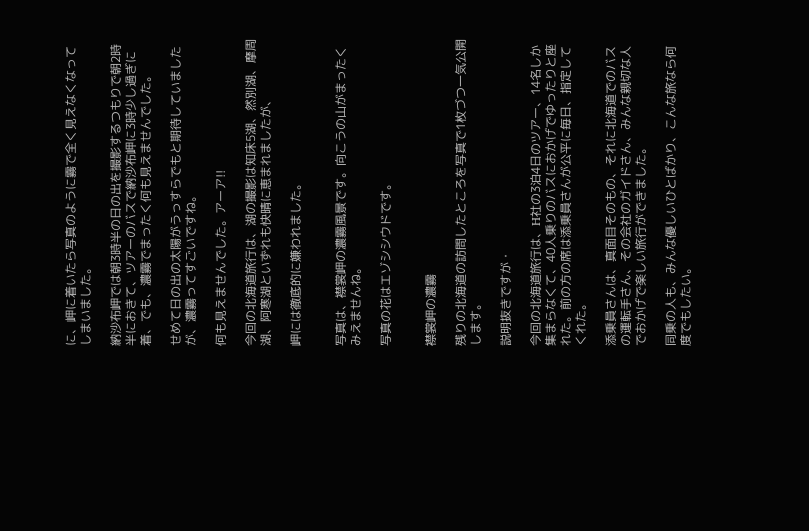に、岬に着いたら写真のように霧で全く見えなくなってしまいました。

納沙布岬では朝3時半の日の出を撮影するつもりで朝2時半におきて、ツアーのバスで納沙布岬に3時少し過ぎに着、でも、濃霧でまったく何も見えませんでした。

せめて日の出の太陽がうっすらでもと期待していましたが、濃霧ってすごいですね。

何も見えませんでした。アーア!!

今回の北海道旅行は、湖の撮影は知床5湖、然別湖、摩周湖、阿寒湖といずれも快晴に恵まれましたが、

岬には徹底的に嫌われました。


写真は、襟裳岬の濃霧風景です。向こうの山がまったくみえませんね。

写真の花はエゾシシウドです。


襟裳岬の濃霧

残りの北海道の訪問したところを写真で1枚づつ一気公開します。

説明抜きですが・

今回の北海道旅行は、H社の3泊4日のツアー、14名しか集まらなくて、40人乗りのバスにおかげでゆったりと座れた。前の方の席は添乗員さんが公平に毎日、指定してくれた。

添乗員さんは、真面目そのもの、それに北海道でのバスの運転手さん、その会社のガイドさん、みんな親切な人でおかげで楽しい旅行ができました。

同乗の人も、みんな優しいひとばかり、こんな旅なら何度でもしたい。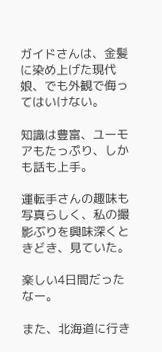ガイドさんは、金髪に染め上げた現代娘、でも外観で侮ってはいけない。

知識は豊富、ユーモアもたっぷり、しかも話も上手。

運転手さんの趣味も写真らしく、私の撮影ぶりを興味深くときどき、見ていた。

楽しい4日間だったなー。

また、北海道に行き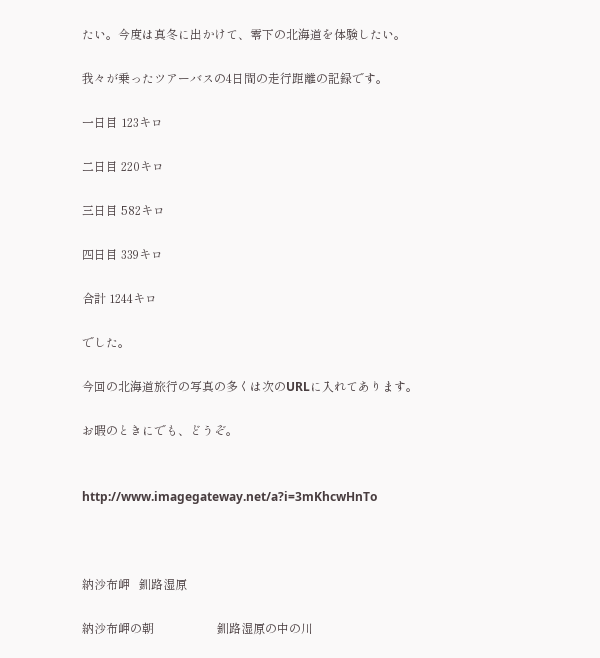たい。今度は真冬に出かけて、零下の北海道を体験したい。

我々が乗ったツアーバスの4日間の走行距離の記録です。

一日目 123キロ

二日目 220キロ

三日目 582キロ

四日目 339キロ

合計 1244キロ

でした。

今回の北海道旅行の写真の多くは次のURLに入れてあります。

お暇のときにでも、どうぞ。


http://www.imagegateway.net/a?i=3mKhcwHnTo



納沙布岬   釧路湿原

納沙布岬の朝                     釧路湿原の中の川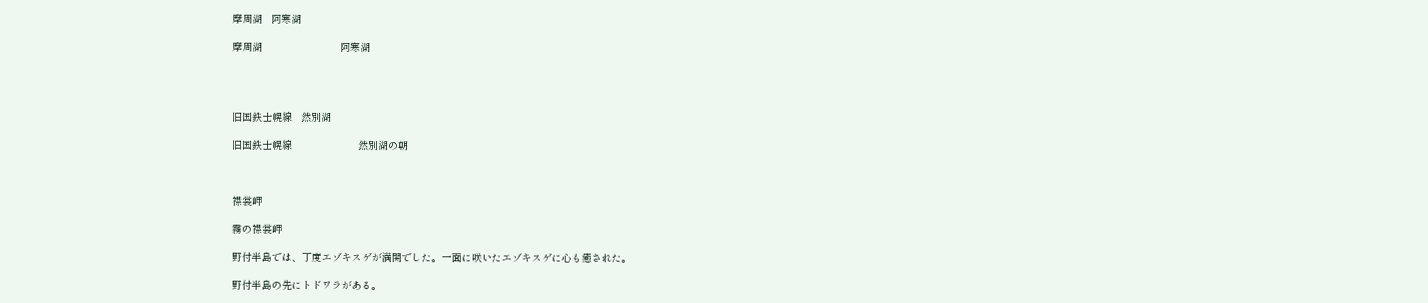摩周湖   阿寒湖

摩周湖                          阿寒湖




旧国鉄士幌線   然別湖

旧国鉄士幌線                      然別湖の朝



襟裳岬

霧の襟裳岬

野付半島では、丁度エゾキスゲが満開でした。一面に咲いたエゾキスゲに心も癒された。

野付半島の先にトドワラがある。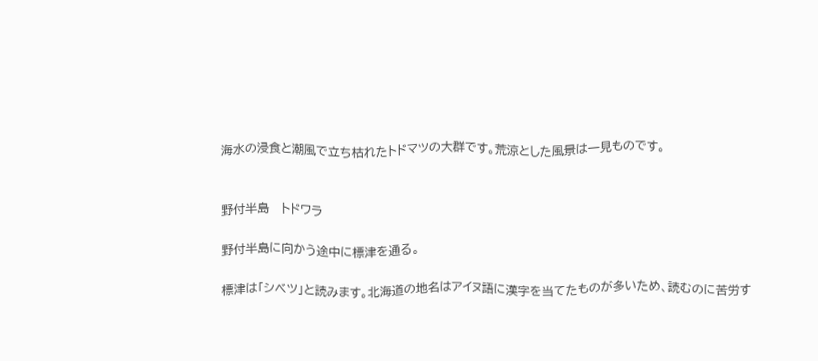海水の浸食と潮風で立ち枯れたトドマツの大群です。荒涼とした風景は一見ものです。


野付半島   トドワラ

野付半島に向かう途中に標津を通る。

標津は「シベツ」と読みます。北海道の地名はアイヌ語に漢字を当てたものが多いため、読むのに苦労す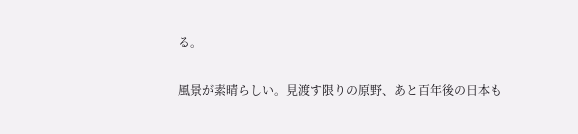る。

風景が素晴らしい。見渡す限りの原野、あと百年後の日本も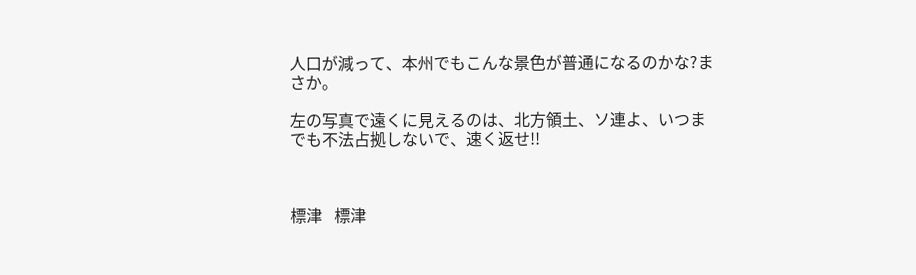人口が減って、本州でもこんな景色が普通になるのかな?まさか。

左の写真で遠くに見えるのは、北方領土、ソ連よ、いつまでも不法占拠しないで、速く返せ!!



標津   標津